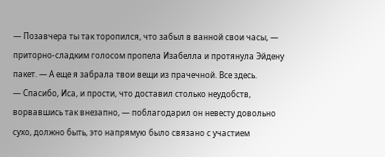— Позавчера ты так торопился, что забыл в ванной свои часы, — приторно-сладким голосом пропела Изабелла и протянула Эйдену пакет. — А еще я забрала твои вещи из прачечной. Все здесь.
— Спасибо, Иса, и прости, что доставил столько неудобств, ворвавшись так внезапно, — поблагодарил он невесту довольно сухо, должно быть, это напрямую было связано с участием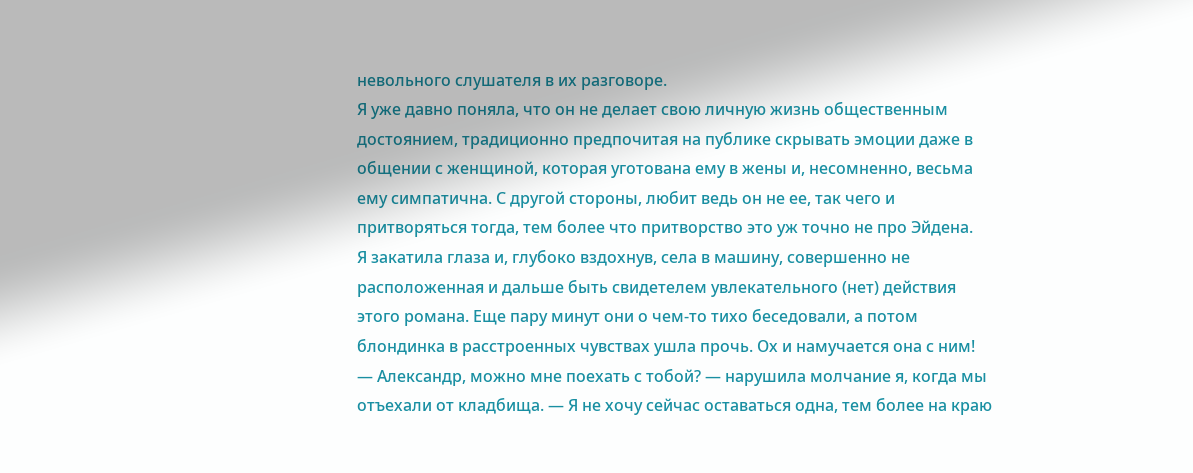невольного слушателя в их разговоре.
Я уже давно поняла, что он не делает свою личную жизнь общественным достоянием, традиционно предпочитая на публике скрывать эмоции даже в общении с женщиной, которая уготована ему в жены и, несомненно, весьма ему симпатична. С другой стороны, любит ведь он не ее, так чего и притворяться тогда, тем более что притворство это уж точно не про Эйдена.
Я закатила глаза и, глубоко вздохнув, села в машину, совершенно не расположенная и дальше быть свидетелем увлекательного (нет) действия этого романа. Еще пару минут они о чем-то тихо беседовали, а потом блондинка в расстроенных чувствах ушла прочь. Ох и намучается она с ним!
— Александр, можно мне поехать с тобой? — нарушила молчание я, когда мы отъехали от кладбища. — Я не хочу сейчас оставаться одна, тем более на краю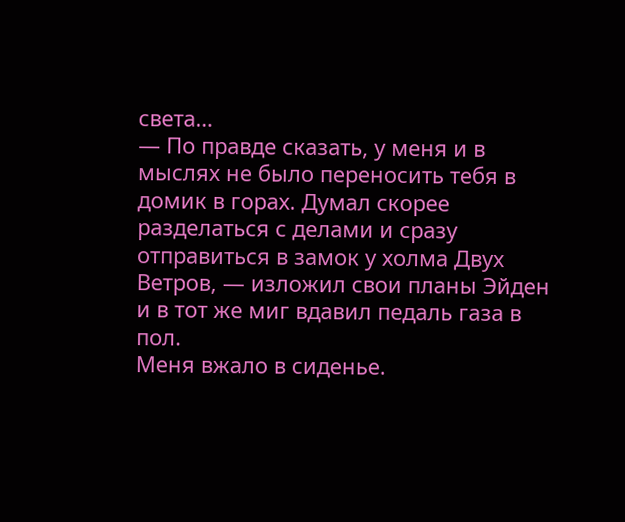света…
— По правде сказать, у меня и в мыслях не было переносить тебя в домик в горах. Думал скорее разделаться с делами и сразу отправиться в замок у холма Двух Ветров, — изложил свои планы Эйден и в тот же миг вдавил педаль газа в пол.
Меня вжало в сиденье.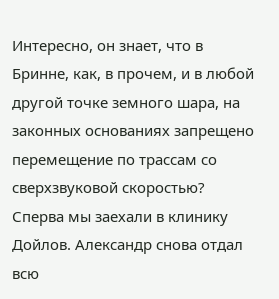Интересно, он знает, что в Бринне, как, в прочем, и в любой другой точке земного шара, на законных основаниях запрещено перемещение по трассам со сверхзвуковой скоростью?
Сперва мы заехали в клинику Дойлов. Александр снова отдал всю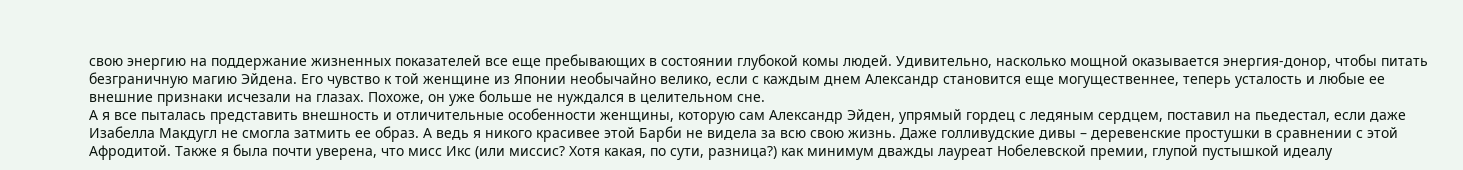свою энергию на поддержание жизненных показателей все еще пребывающих в состоянии глубокой комы людей. Удивительно, насколько мощной оказывается энергия-донор, чтобы питать безграничную магию Эйдена. Его чувство к той женщине из Японии необычайно велико, если с каждым днем Александр становится еще могущественнее, теперь усталость и любые ее внешние признаки исчезали на глазах. Похоже, он уже больше не нуждался в целительном сне.
А я все пыталась представить внешность и отличительные особенности женщины, которую сам Александр Эйден, упрямый гордец с ледяным сердцем, поставил на пьедестал, если даже Изабелла Макдугл не смогла затмить ее образ. А ведь я никого красивее этой Барби не видела за всю свою жизнь. Даже голливудские дивы – деревенские простушки в сравнении с этой Афродитой. Также я была почти уверена, что мисс Икс (или миссис? Хотя какая, по сути, разница?) как минимум дважды лауреат Нобелевской премии, глупой пустышкой идеалу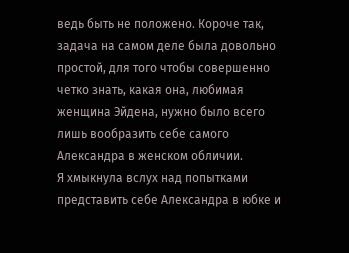ведь быть не положено. Короче так, задача на самом деле была довольно простой, для того чтобы совершенно четко знать, какая она, любимая женщина Эйдена, нужно было всего лишь вообразить себе самого Александра в женском обличии.
Я хмыкнула вслух над попытками представить себе Александра в юбке и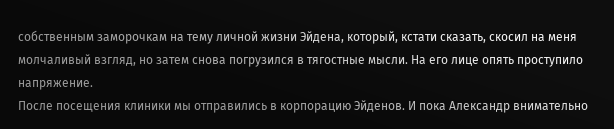собственным заморочкам на тему личной жизни Эйдена, который, кстати сказать, скосил на меня молчаливый взгляд, но затем снова погрузился в тягостные мысли. На его лице опять проступило напряжение.
После посещения клиники мы отправились в корпорацию Эйденов. И пока Александр внимательно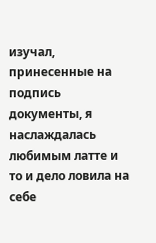изучал, принесенные на подпись документы, я наслаждалась любимым латте и то и дело ловила на себе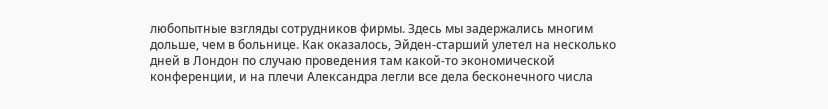любопытные взгляды сотрудников фирмы. Здесь мы задержались многим дольше, чем в больнице. Как оказалось, Эйден-старший улетел на несколько дней в Лондон по случаю проведения там какой-то экономической конференции, и на плечи Александра легли все дела бесконечного числа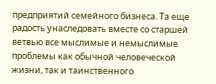предприятий семейного бизнеса. Та еще радость унаследовать вместе со старшей ветвью все мыслимые и немыслимые проблемы как обычной человеческой жизни, так и таинственного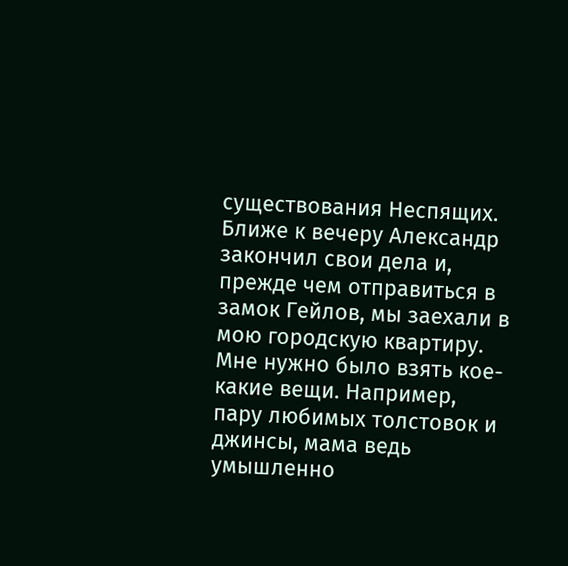существования Неспящих.
Ближе к вечеру Александр закончил свои дела и, прежде чем отправиться в замок Гейлов, мы заехали в мою городскую квартиру. Мне нужно было взять кое-какие вещи. Например, пару любимых толстовок и джинсы, мама ведь умышленно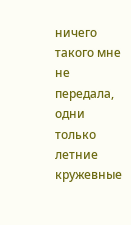ничего такого мне не передала, одни только летние кружевные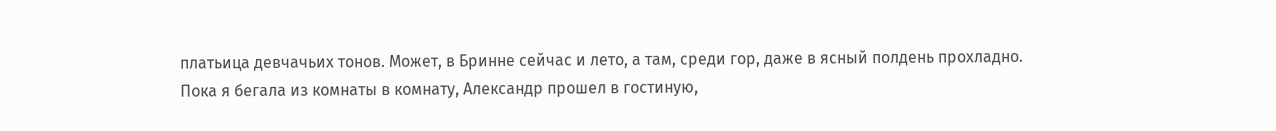платьица девчачьих тонов. Может, в Бринне сейчас и лето, а там, среди гор, даже в ясный полдень прохладно.
Пока я бегала из комнаты в комнату, Александр прошел в гостиную,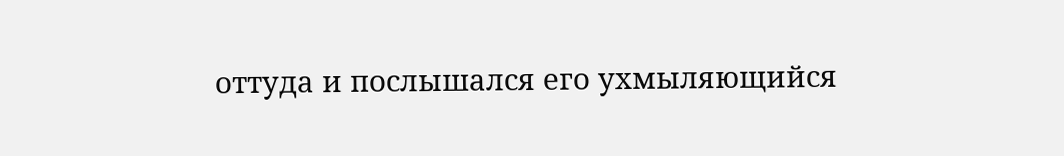оттуда и послышался его ухмыляющийся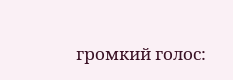громкий голос: